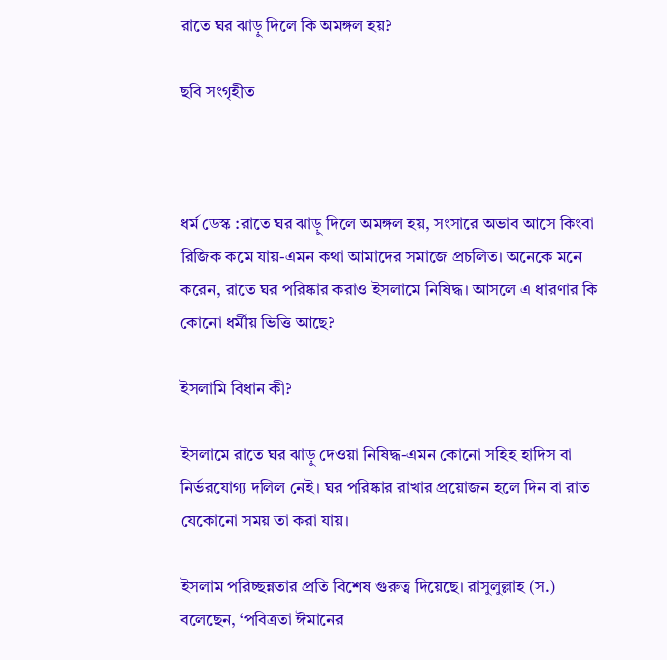রাতে ঘর ঝাড়ু দিলে কি অমঙ্গল হয়?

ছবি সংগৃহীত



ধর্ম ডেস্ক :রাতে ঘর ঝাড়ু দিলে অমঙ্গল হয়, সংসারে অভাব আসে কিংবা রিজিক কমে যায়-এমন কথা আমাদের সমাজে প্রচলিত। অনেকে মনে করেন, রাতে ঘর পরিষ্কার করাও ইসলামে নিষিদ্ধ। আসলে এ ধারণার কি কোনো ধর্মীয় ভিত্তি আছে?

ইসলামি বিধান কী?

ইসলামে রাতে ঘর ঝাড়ু দেওয়া নিষিদ্ধ-এমন কোনো সহিহ হাদিস বা নির্ভরযোগ্য দলিল নেই। ঘর পরিষ্কার রাখার প্রয়োজন হলে দিন বা রাত যেকোনো সময় তা করা যায়।

ইসলাম পরিচ্ছন্নতার প্রতি বিশেষ গুরুত্ব দিয়েছে। রাসুলুল্লাহ (স.) বলেছেন, ‘পবিত্রতা ঈমানের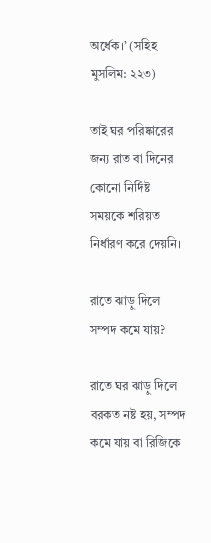অর্ধেক।’ (সহিহ মুসলিম: ২২৩)

তাই ঘর পরিষ্কারের জন্য রাত বা দিনের কোনো নির্দিষ্ট সময়কে শরিয়ত নির্ধারণ করে দেয়নি।

রাতে ঝাড়ু দিলে সম্পদ কমে যায়?

রাতে ঘর ঝাড়ু দিলে বরকত নষ্ট হয়, সম্পদ কমে যায় বা রিজিকে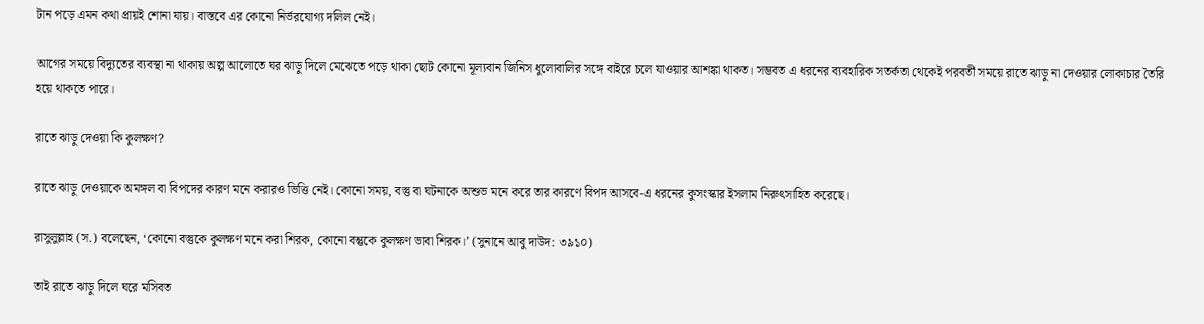টান পড়ে এমন কথা প্রায়ই শোনা যায়। বাস্তবে এর কোনো নির্ভরযোগ্য দলিল নেই।

আগের সময়ে বিদ্যুতের ব্যবস্থা না থাকায় অল্প আলোতে ঘর ঝাড়ু দিলে মেঝেতে পড়ে থাকা ছোট কোনো মূল্যবান জিনিস ধুলোবালির সঙ্গে বাইরে চলে যাওয়ার আশঙ্কা থাকত। সম্ভবত এ ধরনের ব্যবহারিক সতর্কতা থেকেই পরবর্তী সময়ে রাতে ঝাড়ু না দেওয়ার লোকাচার তৈরি হয়ে থাকতে পারে।

রাতে ঝাড়ু দেওয়া কি কুলক্ষণ?

রাতে ঝাড়ু দেওয়াকে অমঙ্গল বা বিপদের কারণ মনে করারও ভিত্তি নেই। কোনো সময়, বস্তু বা ঘটনাকে অশুভ মনে করে তার কারণে বিপদ আসবে-এ ধরনের কুসংস্কার ইসলাম নিরুৎসাহিত করেছে।

রাসুলুল্লাহ (স.) বলেছেন, ‘কোনো বস্তুকে কুলক্ষণ মনে করা শিরক, কোনো বন্তুকে কুলক্ষণ ভাবা শিরক।’ (সুনানে আবু দাউদ: ৩৯১০)

তাই রাতে ঝাড়ু দিলে ঘরে মসিবত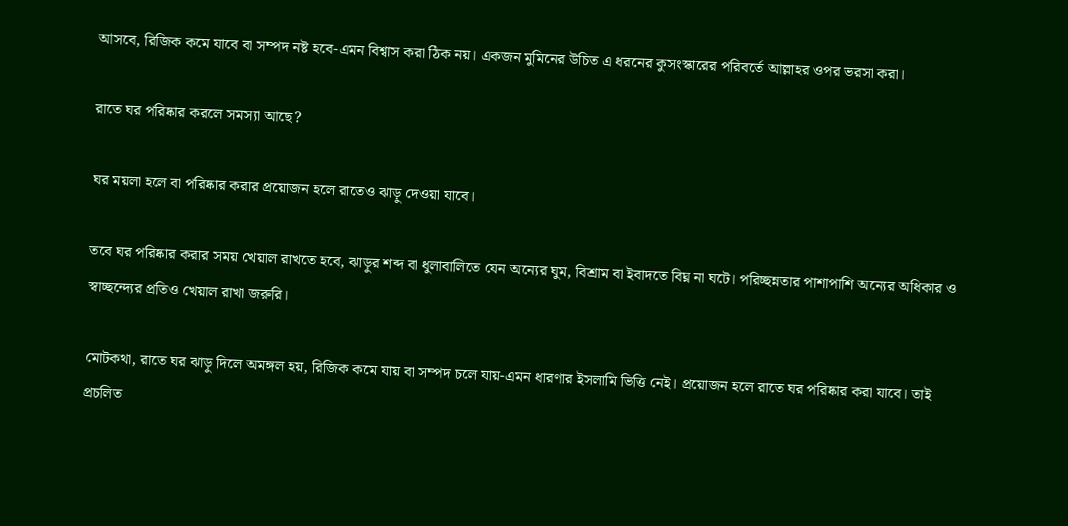আসবে, রিজিক কমে যাবে বা সম্পদ নষ্ট হবে-এমন বিশ্বাস করা ঠিক নয়। একজন মুমিনের উচিত এ ধরনের কুসংস্কারের পরিবর্তে আল্লাহর ওপর ভরসা করা।

রাতে ঘর পরিষ্কার করলে সমস্যা আছে?

ঘর ময়লা হলে বা পরিষ্কার করার প্রয়োজন হলে রাতেও ঝাড়ু দেওয়া যাবে।

তবে ঘর পরিষ্কার করার সময় খেয়াল রাখতে হবে, ঝাড়ুর শব্দ বা ধুলাবালিতে যেন অন্যের ঘুম, বিশ্রাম বা ইবাদতে বিঘ্ন না ঘটে। পরিচ্ছন্নতার পাশাপাশি অন্যের অধিকার ও স্বাচ্ছন্দ্যের প্রতিও খেয়াল রাখা জরুরি।

মোটকথা, রাতে ঘর ঝাড়ু দিলে অমঙ্গল হয়, রিজিক কমে যায় বা সম্পদ চলে যায়-এমন ধারণার ইসলামি ভিত্তি নেই। প্রয়োজন হলে রাতে ঘর পরিষ্কার করা যাবে। তাই প্রচলিত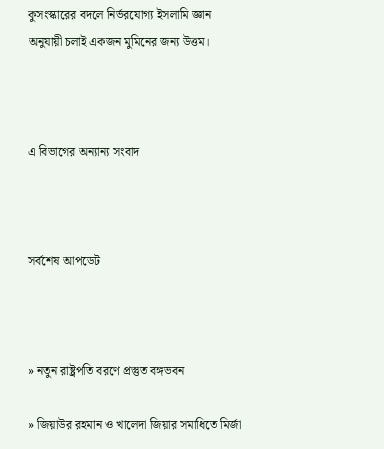কুসংস্কারের বদলে নির্ভরযোগ্য ইসলামি জ্ঞান অনুযায়ী চলাই একজন মুমিনের জন্য উত্তম।



এ বিভাগের অন্যান্য সংবাদ



সর্বশেষ আপডেট



» নতুন রাষ্ট্রপতি বরণে প্রস্তুত বঙ্গভবন

» জিয়াউর রহমান ও খালেদা জিয়ার সমাধিতে মির্জা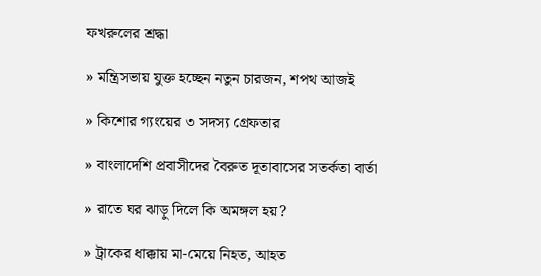ফখরুলের শ্রদ্ধা

» মন্ত্রিসভায় যুক্ত হচ্ছেন নতুন চারজন, শপথ আজই

» কিশোর গ্যংয়ের ৩ সদস্য গ্রেফতার

» বাংলাদেশি প্রবাসীদের বৈরুত দূতাবাসের সতর্কতা বার্তা

» রাতে ঘর ঝাড়ু দিলে কি অমঙ্গল হয়?

» ট্রাকের ধাক্কায় মা-মেয়ে নিহত, আহত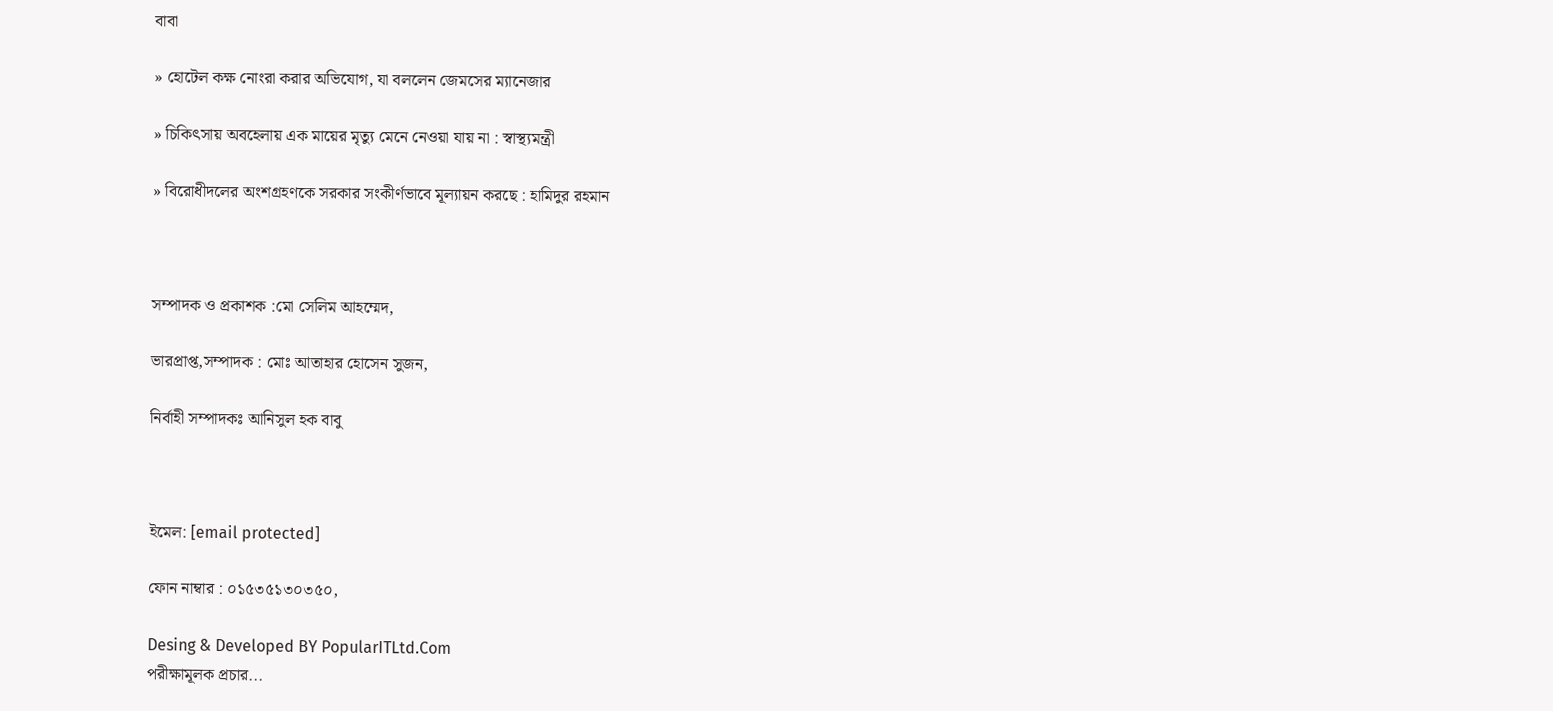বাবা

» হোটেল কক্ষ নোংরা করার অভিযোগ, যা বললেন জেমসের ম্যানেজার

» চিকিৎসায় অবহেলায় এক মায়ের মৃত্যু মেনে নেওয়া যায় না : স্বাস্থ্যমন্ত্রী

» বিরোধীদলের অংশগ্রহণকে সরকার সংকীর্ণভাবে মূল্যায়ন করছে : হামিদুর রহমান



সম্পাদক ও প্রকাশক :মো সেলিম আহম্মেদ,

ভারপ্রাপ্ত,সম্পাদক : মোঃ আতাহার হোসেন সুজন,

নির্বাহী সম্পাদকঃ আনিসুল হক বাবু



ইমেল: [email protected]

ফোন নাম্বার : ০১৫৩৫১৩০৩৫০,

Desing & Developed BY PopularITLtd.Com
পরীক্ষামূলক প্রচার...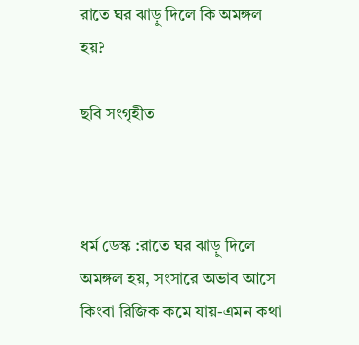রাতে ঘর ঝাড়ু দিলে কি অমঙ্গল হয়?

ছবি সংগৃহীত



ধর্ম ডেস্ক :রাতে ঘর ঝাড়ু দিলে অমঙ্গল হয়, সংসারে অভাব আসে কিংবা রিজিক কমে যায়-এমন কথা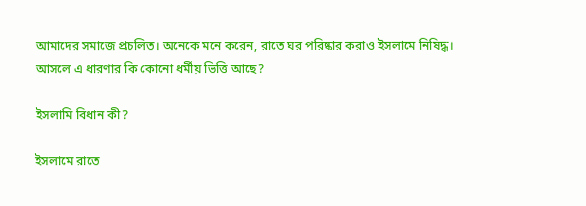আমাদের সমাজে প্রচলিত। অনেকে মনে করেন, রাতে ঘর পরিষ্কার করাও ইসলামে নিষিদ্ধ। আসলে এ ধারণার কি কোনো ধর্মীয় ভিত্তি আছে?

ইসলামি বিধান কী?

ইসলামে রাতে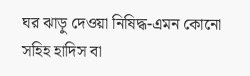ঘর ঝাড়ু দেওয়া নিষিদ্ধ-এমন কোনো সহিহ হাদিস বা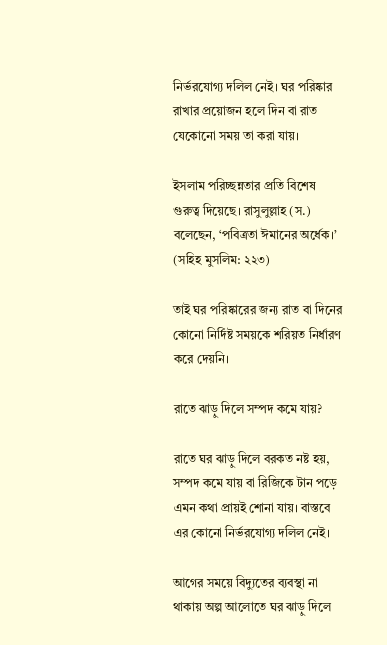নির্ভরযোগ্য দলিল নেই। ঘর পরিষ্কার রাখার প্রয়োজন হলে দিন বা রাত যেকোনো সময় তা করা যায়।

ইসলাম পরিচ্ছন্নতার প্রতি বিশেষ গুরুত্ব দিয়েছে। রাসুলুল্লাহ (স.) বলেছেন, ‘পবিত্রতা ঈমানের অর্ধেক।’ (সহিহ মুসলিম: ২২৩)

তাই ঘর পরিষ্কারের জন্য রাত বা দিনের কোনো নির্দিষ্ট সময়কে শরিয়ত নির্ধারণ করে দেয়নি।

রাতে ঝাড়ু দিলে সম্পদ কমে যায়?

রাতে ঘর ঝাড়ু দিলে বরকত নষ্ট হয়, সম্পদ কমে যায় বা রিজিকে টান পড়ে এমন কথা প্রায়ই শোনা যায়। বাস্তবে এর কোনো নির্ভরযোগ্য দলিল নেই।

আগের সময়ে বিদ্যুতের ব্যবস্থা না থাকায় অল্প আলোতে ঘর ঝাড়ু দিলে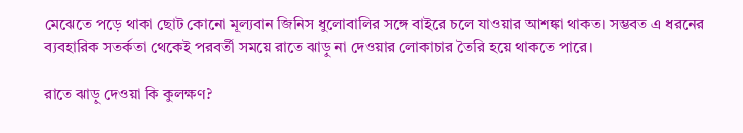মেঝেতে পড়ে থাকা ছোট কোনো মূল্যবান জিনিস ধুলোবালির সঙ্গে বাইরে চলে যাওয়ার আশঙ্কা থাকত। সম্ভবত এ ধরনের ব্যবহারিক সতর্কতা থেকেই পরবর্তী সময়ে রাতে ঝাড়ু না দেওয়ার লোকাচার তৈরি হয়ে থাকতে পারে।

রাতে ঝাড়ু দেওয়া কি কুলক্ষণ?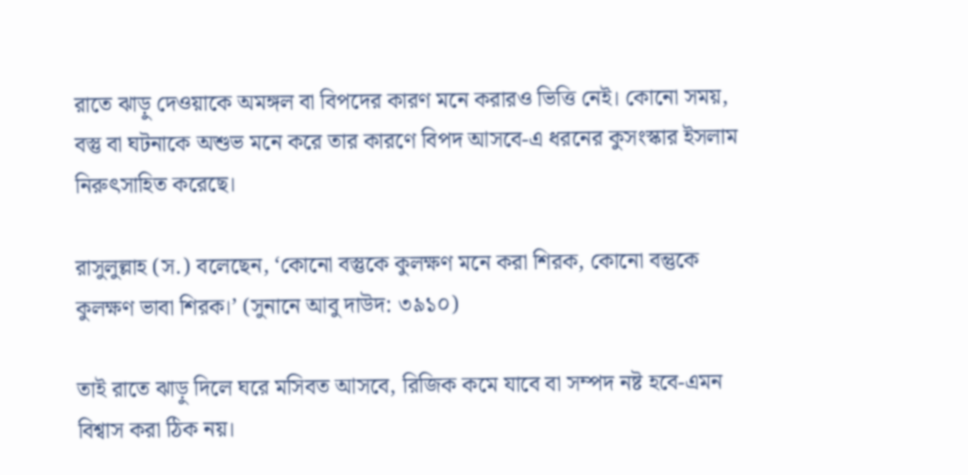রাতে ঝাড়ু দেওয়াকে অমঙ্গল বা বিপদের কারণ মনে করারও ভিত্তি নেই। কোনো সময়, বস্তু বা ঘটনাকে অশুভ মনে করে তার কারণে বিপদ আসবে-এ ধরনের কুসংস্কার ইসলাম নিরুৎসাহিত করেছে।

রাসুলুল্লাহ (স.) বলেছেন, ‘কোনো বস্তুকে কুলক্ষণ মনে করা শিরক, কোনো বন্তুকে কুলক্ষণ ভাবা শিরক।’ (সুনানে আবু দাউদ: ৩৯১০)

তাই রাতে ঝাড়ু দিলে ঘরে মসিবত আসবে, রিজিক কমে যাবে বা সম্পদ নষ্ট হবে-এমন বিশ্বাস করা ঠিক নয়।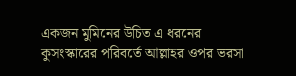একজন মুমিনের উচিত এ ধরনের কুসংস্কারের পরিবর্তে আল্লাহর ওপর ভরসা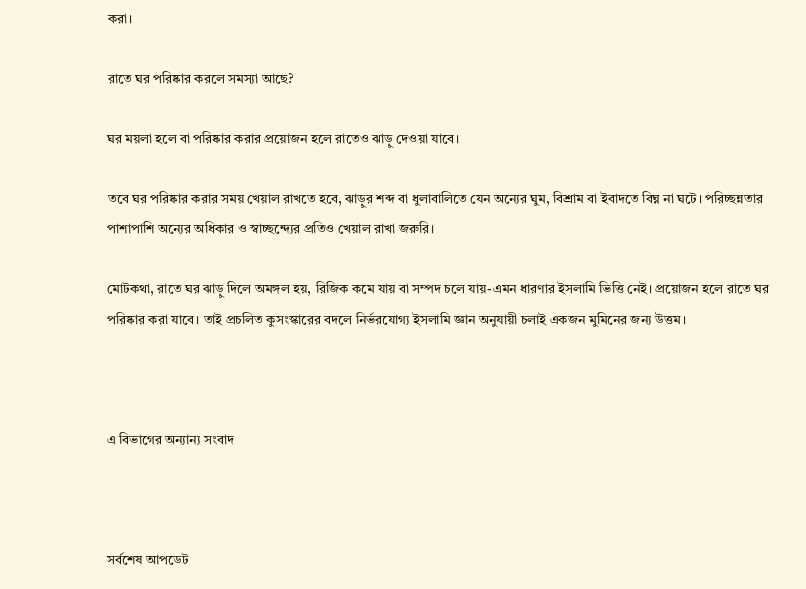করা।

রাতে ঘর পরিষ্কার করলে সমস্যা আছে?

ঘর ময়লা হলে বা পরিষ্কার করার প্রয়োজন হলে রাতেও ঝাড়ু দেওয়া যাবে।

তবে ঘর পরিষ্কার করার সময় খেয়াল রাখতে হবে, ঝাড়ুর শব্দ বা ধুলাবালিতে যেন অন্যের ঘুম, বিশ্রাম বা ইবাদতে বিঘ্ন না ঘটে। পরিচ্ছন্নতার পাশাপাশি অন্যের অধিকার ও স্বাচ্ছন্দ্যের প্রতিও খেয়াল রাখা জরুরি।

মোটকথা, রাতে ঘর ঝাড়ু দিলে অমঙ্গল হয়, রিজিক কমে যায় বা সম্পদ চলে যায়-এমন ধারণার ইসলামি ভিত্তি নেই। প্রয়োজন হলে রাতে ঘর পরিষ্কার করা যাবে। তাই প্রচলিত কুসংস্কারের বদলে নির্ভরযোগ্য ইসলামি জ্ঞান অনুযায়ী চলাই একজন মুমিনের জন্য উত্তম।



এ বিভাগের অন্যান্য সংবাদ



সর্বশেষ আপডেট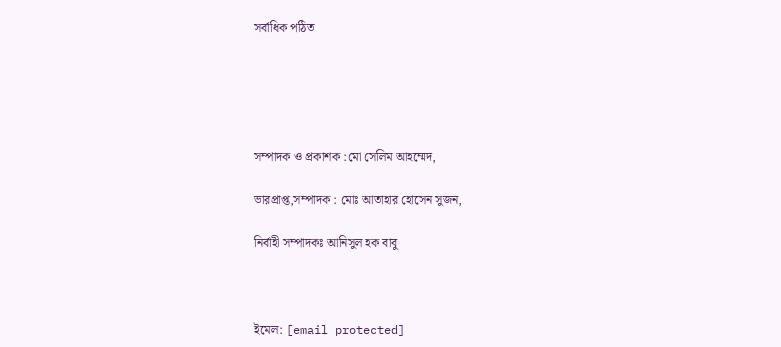সর্বাধিক পঠিত





সম্পাদক ও প্রকাশক :মো সেলিম আহম্মেদ,

ভারপ্রাপ্ত,সম্পাদক : মোঃ আতাহার হোসেন সুজন,

নির্বাহী সম্পাদকঃ আনিসুল হক বাবু



ইমেল: [email protected]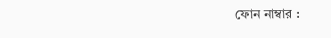ফোন নাম্বার :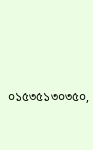০১৫৩৫১৩০৩৫০,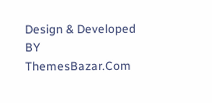Design & Developed BY ThemesBazar.Com